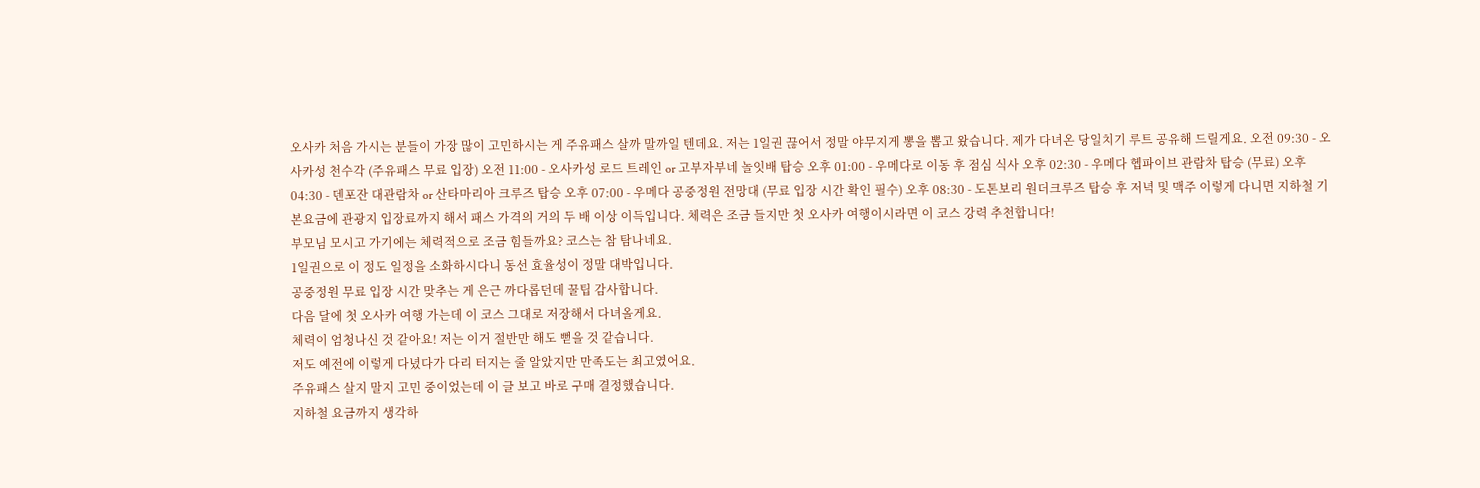오사카 처음 가시는 분들이 가장 많이 고민하시는 게 주유패스 살까 말까일 텐데요. 저는 1일권 끊어서 정말 야무지게 뽕을 뽑고 왔습니다. 제가 다녀온 당일치기 루트 공유해 드릴게요. 오전 09:30 - 오사카성 천수각 (주유패스 무료 입장) 오전 11:00 - 오사카성 로드 트레인 or 고부자부네 놀잇배 탑승 오후 01:00 - 우메다로 이동 후 점심 식사 오후 02:30 - 우메다 헵파이브 관람차 탑승 (무료) 오후 04:30 - 덴포잔 대관람차 or 산타마리아 크루즈 탑승 오후 07:00 - 우메다 공중정원 전망대 (무료 입장 시간 확인 필수) 오후 08:30 - 도톤보리 원더크루즈 탑승 후 저녁 및 맥주 이렇게 다니면 지하철 기본요금에 관광지 입장료까지 해서 패스 가격의 거의 두 배 이상 이득입니다. 체력은 조금 들지만 첫 오사카 여행이시라면 이 코스 강력 추천합니다!
부모님 모시고 가기에는 체력적으로 조금 힘들까요? 코스는 참 탐나네요.
1일권으로 이 정도 일정을 소화하시다니 동선 효율성이 정말 대박입니다.
공중정원 무료 입장 시간 맞추는 게 은근 까다롭던데 꿀팁 감사합니다.
다음 달에 첫 오사카 여행 가는데 이 코스 그대로 저장해서 다녀올게요.
체력이 엄청나신 것 같아요! 저는 이거 절반만 해도 뻗을 것 같습니다.
저도 예전에 이렇게 다녔다가 다리 터지는 줄 알았지만 만족도는 최고였어요.
주유패스 살지 말지 고민 중이었는데 이 글 보고 바로 구매 결정했습니다.
지하철 요금까지 생각하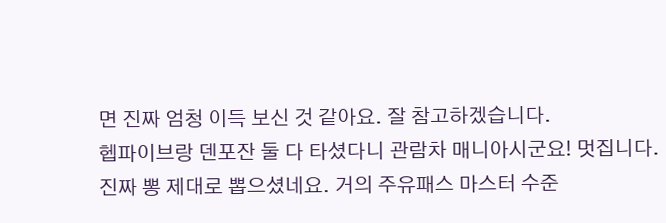면 진짜 엄청 이득 보신 것 같아요. 잘 참고하겠습니다.
헵파이브랑 덴포잔 둘 다 타셨다니 관람차 매니아시군요! 멋집니다.
진짜 뽕 제대로 뽑으셨네요. 거의 주유패스 마스터 수준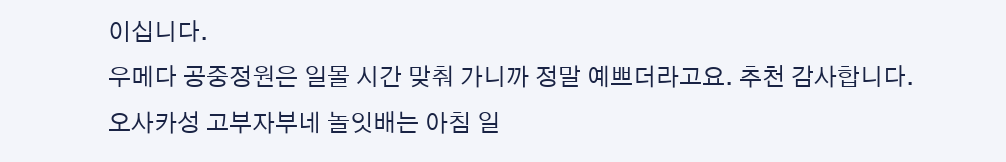이십니다.
우메다 공중정원은 일몰 시간 맞춰 가니까 정말 예쁘더라고요. 추천 감사합니다.
오사카성 고부자부네 놀잇배는 아침 일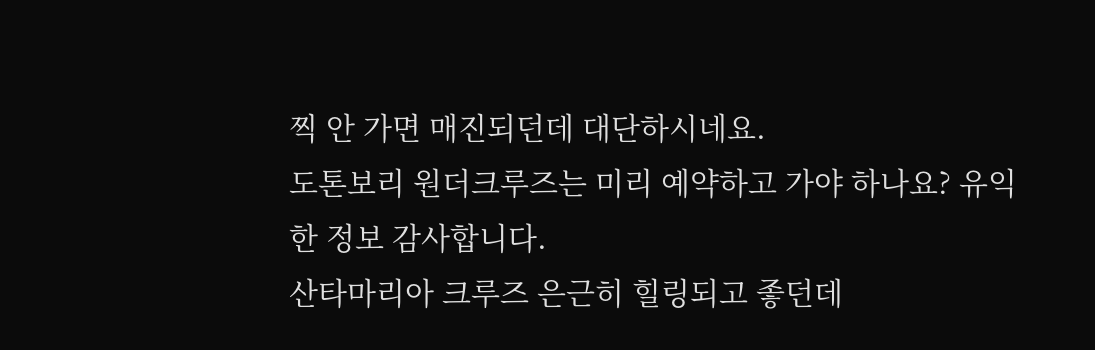찍 안 가면 매진되던데 대단하시네요.
도톤보리 원더크루즈는 미리 예약하고 가야 하나요? 유익한 정보 감사합니다.
산타마리아 크루즈 은근히 힐링되고 좋던데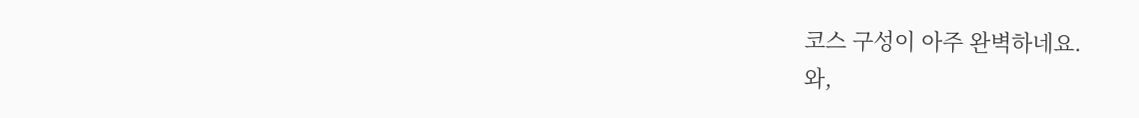코스 구성이 아주 완벽하네요.
와,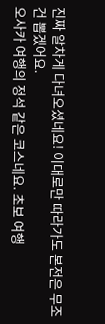진짜 알차게 다녀오셨네요! 이대로만 따라가도 본전은 무조건 뽑겠어요.
오사카 여행의 정석 같은 코스네요. 초보 여행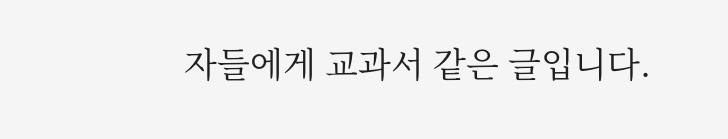자들에게 교과서 같은 글입니다.